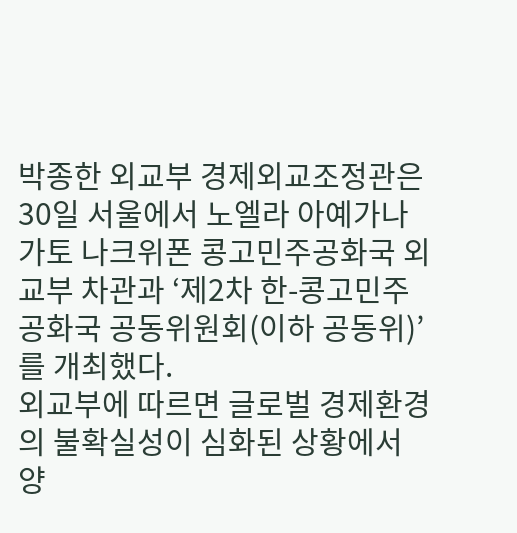박종한 외교부 경제외교조정관은 30일 서울에서 노엘라 아예가나가토 나크위폰 콩고민주공화국 외교부 차관과 ‘제2차 한-콩고민주공화국 공동위원회(이하 공동위)’를 개최했다.
외교부에 따르면 글로벌 경제환경의 불확실성이 심화된 상황에서 양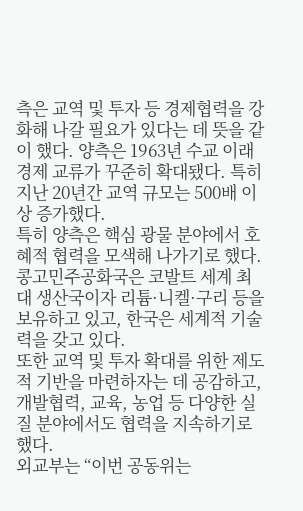측은 교역 및 투자 등 경제협력을 강화해 나갈 필요가 있다는 데 뜻을 같이 했다. 양측은 1963년 수교 이래 경제 교류가 꾸준히 확대됐다. 특히 지난 20년간 교역 규모는 500배 이상 증가했다.
특히 양측은 핵심 광물 분야에서 호혜적 협력을 모색해 나가기로 했다. 콩고민주공화국은 코발트 세계 최대 생산국이자 리튬·니켈·구리 등을 보유하고 있고, 한국은 세계적 기술력을 갖고 있다.
또한 교역 및 투자 확대를 위한 제도적 기반을 마련하자는 데 공감하고, 개발협력, 교육, 농업 등 다양한 실질 분야에서도 협력을 지속하기로 했다.
외교부는 “이번 공동위는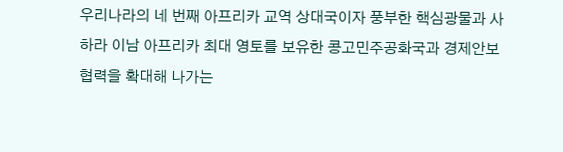우리나라의 네 번째 아프리카 교역 상대국이자 풍부한 핵심광물과 사하라 이남 아프리카 최대 영토를 보유한 콩고민주공화국과 경제안보 협력을 확대해 나가는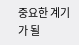중요한 계기가 될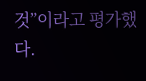것”이라고 평가했다.